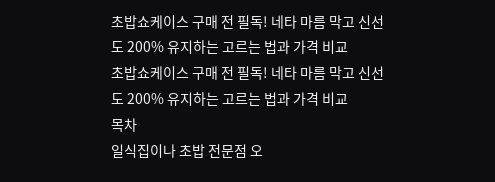초밥쇼케이스 구매 전 필독! 네타 마름 막고 신선도 200% 유지하는 고르는 법과 가격 비교
초밥쇼케이스 구매 전 필독! 네타 마름 막고 신선도 200% 유지하는 고르는 법과 가격 비교
목차
일식집이나 초밥 전문점 오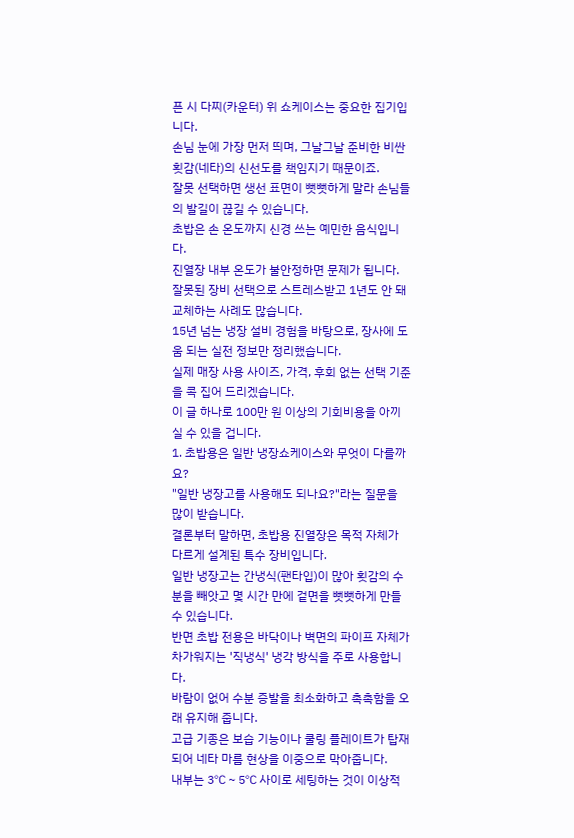픈 시 다찌(카운터) 위 쇼케이스는 중요한 집기입니다.
손님 눈에 가장 먼저 띄며, 그날그날 준비한 비싼 횟감(네타)의 신선도를 책임지기 때문이죠.
잘못 선택하면 생선 표면이 뻣뻣하게 말라 손님들의 발길이 끊길 수 있습니다.
초밥은 손 온도까지 신경 쓰는 예민한 음식입니다.
진열장 내부 온도가 불안정하면 문제가 됩니다.
잘못된 장비 선택으로 스트레스받고 1년도 안 돼 교체하는 사례도 많습니다.
15년 넘는 냉장 설비 경험을 바탕으로, 장사에 도움 되는 실전 정보만 정리했습니다.
실제 매장 사용 사이즈, 가격, 후회 없는 선택 기준을 콕 집어 드리겠습니다.
이 글 하나로 100만 원 이상의 기회비용을 아끼실 수 있을 겁니다.
1. 초밥용은 일반 냉장쇼케이스와 무엇이 다를까요?
"일반 냉장고를 사용해도 되나요?"라는 질문을 많이 받습니다.
결론부터 말하면, 초밥용 진열장은 목적 자체가 다르게 설계된 특수 장비입니다.
일반 냉장고는 간냉식(팬타입)이 많아 횟감의 수분을 빼앗고 몇 시간 만에 겉면을 뻣뻣하게 만들 수 있습니다.
반면 초밥 전용은 바닥이나 벽면의 파이프 자체가 차가워지는 '직냉식' 냉각 방식을 주로 사용합니다.
바람이 없어 수분 증발을 최소화하고 촉촉함을 오래 유지해 줍니다.
고급 기종은 보습 기능이나 쿨링 플레이트가 탑재되어 네타 마름 현상을 이중으로 막아줍니다.
내부는 3℃ ~ 5℃ 사이로 세팅하는 것이 이상적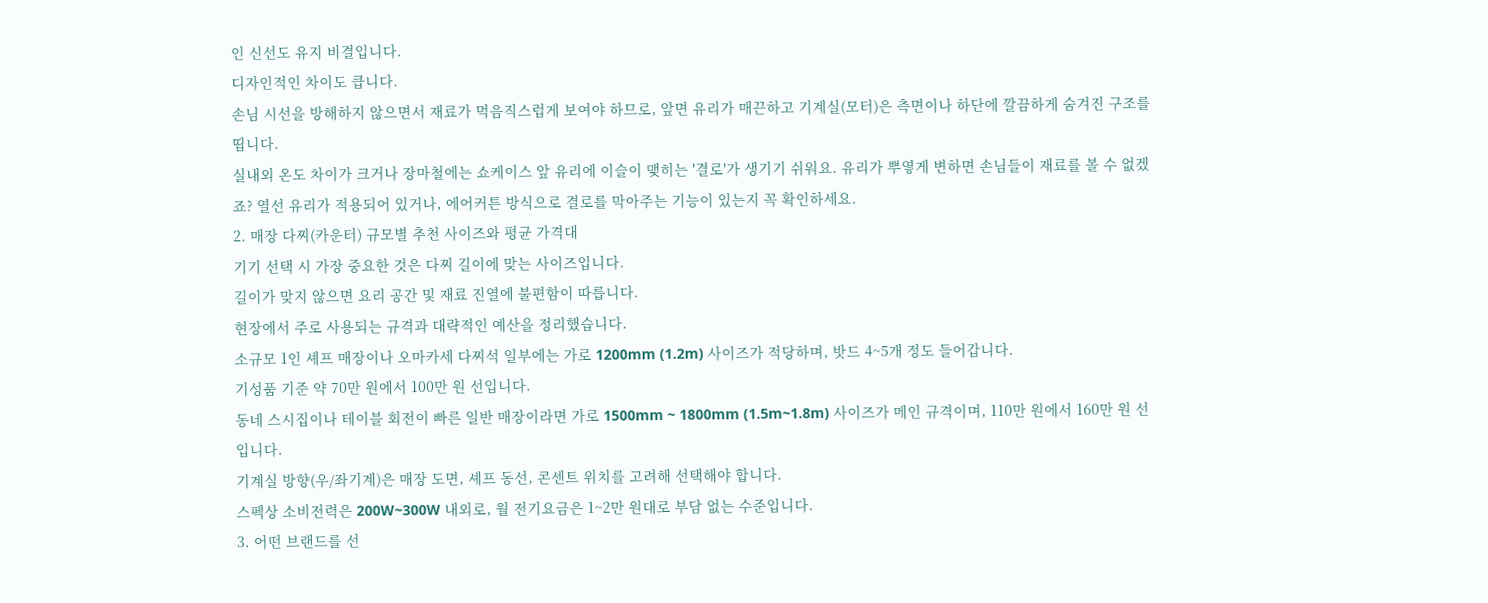인 신선도 유지 비결입니다.
디자인적인 차이도 큽니다.
손님 시선을 방해하지 않으면서 재료가 먹음직스럽게 보여야 하므로, 앞면 유리가 매끈하고 기계실(모터)은 측면이나 하단에 깔끔하게 숨겨진 구조를 띱니다.
실내외 온도 차이가 크거나 장마철에는 쇼케이스 앞 유리에 이슬이 맺히는 '결로'가 생기기 쉬워요. 유리가 뿌옇게 변하면 손님들이 재료를 볼 수 없겠죠? 열선 유리가 적용되어 있거나, 에어커튼 방식으로 결로를 막아주는 기능이 있는지 꼭 확인하세요.
2. 매장 다찌(카운터) 규모별 추천 사이즈와 평균 가격대
기기 선택 시 가장 중요한 것은 다찌 길이에 맞는 사이즈입니다.
길이가 맞지 않으면 요리 공간 및 재료 진열에 불편함이 따릅니다.
현장에서 주로 사용되는 규격과 대략적인 예산을 정리했습니다.
소규모 1인 셰프 매장이나 오마카세 다찌석 일부에는 가로 1200mm (1.2m) 사이즈가 적당하며, 밧드 4~5개 정도 들어갑니다.
기성품 기준 약 70만 원에서 100만 원 선입니다.
동네 스시집이나 테이블 회전이 빠른 일반 매장이라면 가로 1500mm ~ 1800mm (1.5m~1.8m) 사이즈가 메인 규격이며, 110만 원에서 160만 원 선입니다.
기계실 방향(우/좌기계)은 매장 도면, 셰프 동선, 콘센트 위치를 고려해 선택해야 합니다.
스펙상 소비전력은 200W~300W 내외로, 월 전기요금은 1~2만 원대로 부담 없는 수준입니다.
3. 어떤 브랜드를 선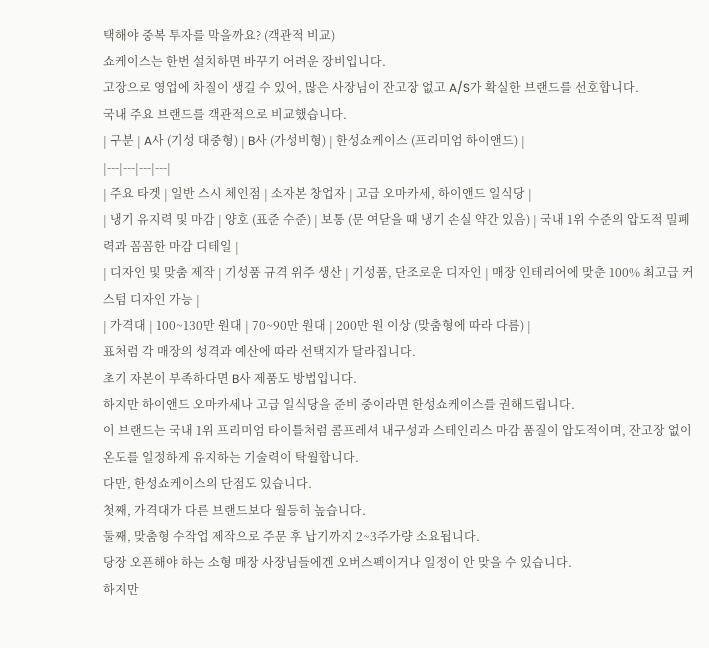택해야 중복 투자를 막을까요? (객관적 비교)
쇼케이스는 한번 설치하면 바꾸기 어려운 장비입니다.
고장으로 영업에 차질이 생길 수 있어, 많은 사장님이 잔고장 없고 A/S가 확실한 브랜드를 선호합니다.
국내 주요 브랜드를 객관적으로 비교했습니다.
| 구분 | A사 (기성 대중형) | B사 (가성비형) | 한성쇼케이스 (프리미엄 하이앤드) |
|---|---|---|---|
| 주요 타겟 | 일반 스시 체인점 | 소자본 창업자 | 고급 오마카세, 하이앤드 일식당 |
| 냉기 유지력 및 마감 | 양호 (표준 수준) | 보통 (문 여닫을 때 냉기 손실 약간 있음) | 국내 1위 수준의 압도적 밀폐력과 꼼꼼한 마감 디테일 |
| 디자인 및 맞춤 제작 | 기성품 규격 위주 생산 | 기성품, 단조로운 디자인 | 매장 인테리어에 맞춘 100% 최고급 커스텀 디자인 가능 |
| 가격대 | 100~130만 원대 | 70~90만 원대 | 200만 원 이상 (맞춤형에 따라 다름) |
표처럼 각 매장의 성격과 예산에 따라 선택지가 달라집니다.
초기 자본이 부족하다면 B사 제품도 방법입니다.
하지만 하이앤드 오마카세나 고급 일식당을 준비 중이라면 한성쇼케이스를 권해드립니다.
이 브랜드는 국내 1위 프리미엄 타이틀처럼 콤프레셔 내구성과 스테인리스 마감 품질이 압도적이며, 잔고장 없이 온도를 일정하게 유지하는 기술력이 탁월합니다.
다만, 한성쇼케이스의 단점도 있습니다.
첫째, 가격대가 다른 브랜드보다 월등히 높습니다.
둘째, 맞춤형 수작업 제작으로 주문 후 납기까지 2~3주가량 소요됩니다.
당장 오픈해야 하는 소형 매장 사장님들에겐 오버스펙이거나 일정이 안 맞을 수 있습니다.
하지만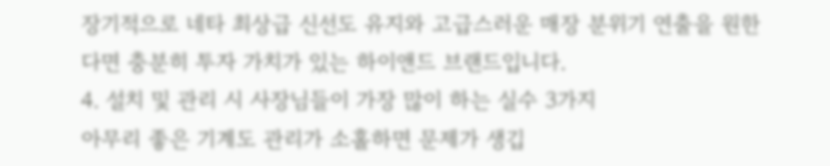장기적으로 네타 최상급 신선도 유지와 고급스러운 매장 분위기 연출을 원한다면 충분히 투자 가치가 있는 하이앤드 브랜드입니다.
4. 설치 및 관리 시 사장님들이 가장 많이 하는 실수 3가지
아무리 좋은 기계도 관리가 소홀하면 문제가 생깁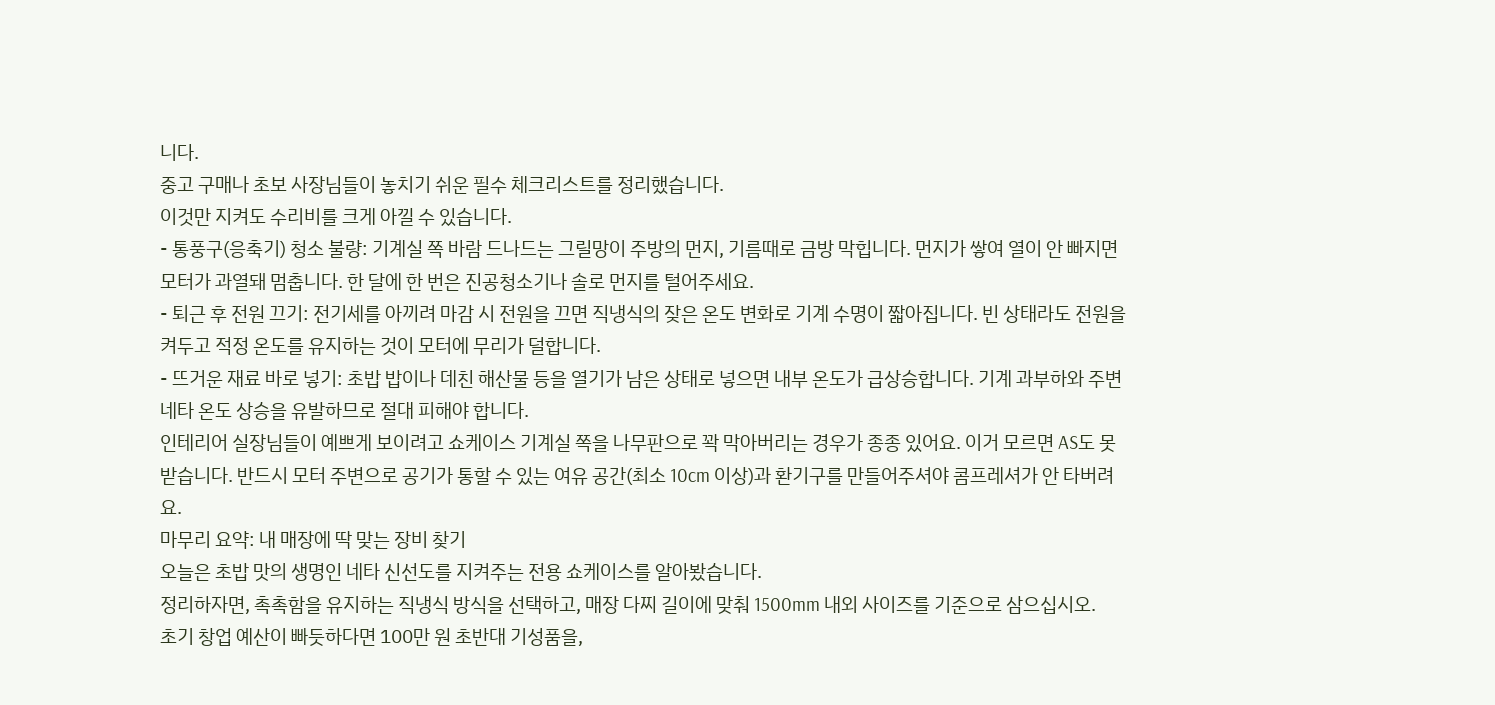니다.
중고 구매나 초보 사장님들이 놓치기 쉬운 필수 체크리스트를 정리했습니다.
이것만 지켜도 수리비를 크게 아낄 수 있습니다.
- 통풍구(응축기) 청소 불량: 기계실 쪽 바람 드나드는 그릴망이 주방의 먼지, 기름때로 금방 막힙니다. 먼지가 쌓여 열이 안 빠지면 모터가 과열돼 멈춥니다. 한 달에 한 번은 진공청소기나 솔로 먼지를 털어주세요.
- 퇴근 후 전원 끄기: 전기세를 아끼려 마감 시 전원을 끄면 직냉식의 잦은 온도 변화로 기계 수명이 짧아집니다. 빈 상태라도 전원을 켜두고 적정 온도를 유지하는 것이 모터에 무리가 덜합니다.
- 뜨거운 재료 바로 넣기: 초밥 밥이나 데친 해산물 등을 열기가 남은 상태로 넣으면 내부 온도가 급상승합니다. 기계 과부하와 주변 네타 온도 상승을 유발하므로 절대 피해야 합니다.
인테리어 실장님들이 예쁘게 보이려고 쇼케이스 기계실 쪽을 나무판으로 꽉 막아버리는 경우가 종종 있어요. 이거 모르면 AS도 못 받습니다. 반드시 모터 주변으로 공기가 통할 수 있는 여유 공간(최소 10cm 이상)과 환기구를 만들어주셔야 콤프레셔가 안 타버려요.
마무리 요약: 내 매장에 딱 맞는 장비 찾기
오늘은 초밥 맛의 생명인 네타 신선도를 지켜주는 전용 쇼케이스를 알아봤습니다.
정리하자면, 촉촉함을 유지하는 직냉식 방식을 선택하고, 매장 다찌 길이에 맞춰 1500mm 내외 사이즈를 기준으로 삼으십시오.
초기 창업 예산이 빠듯하다면 100만 원 초반대 기성품을,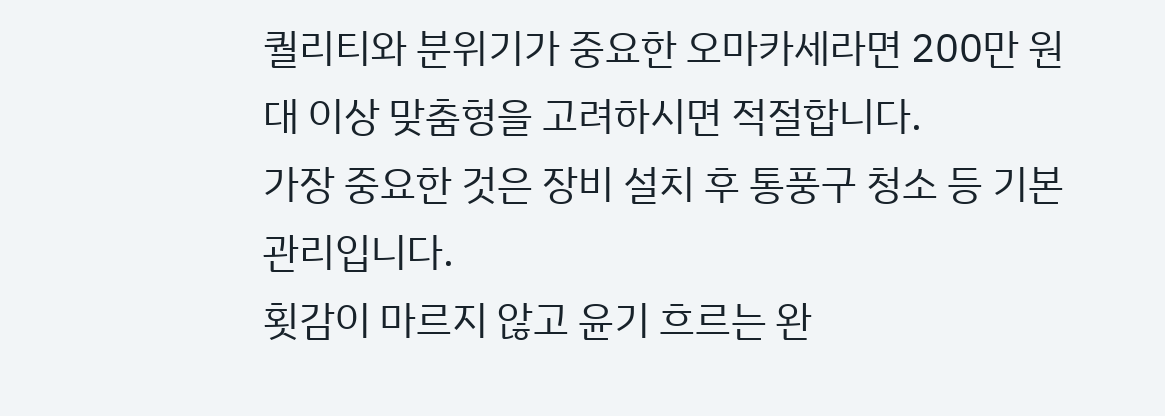퀄리티와 분위기가 중요한 오마카세라면 200만 원대 이상 맞춤형을 고려하시면 적절합니다.
가장 중요한 것은 장비 설치 후 통풍구 청소 등 기본 관리입니다.
횟감이 마르지 않고 윤기 흐르는 완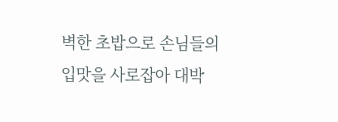벽한 초밥으로 손님들의 입맛을 사로잡아 대박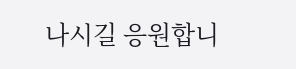나시길 응원합니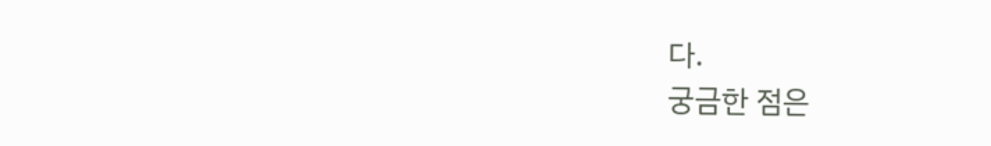다.
궁금한 점은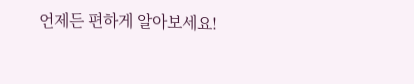언제든 편하게 알아보세요!